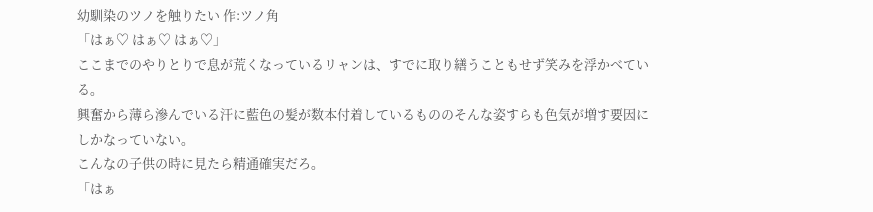幼馴染のツノを触りたい 作:ツノ角
「はぁ♡ はぁ♡ はぁ♡」
ここまでのやりとりで息が荒くなっているリャンは、すでに取り繕うこともせず笑みを浮かべている。
興奮から薄ら滲んでいる汗に藍色の髪が数本付着しているもののそんな姿すらも色気が増す要因にしかなっていない。
こんなの子供の時に見たら精通確実だろ。
「はぁ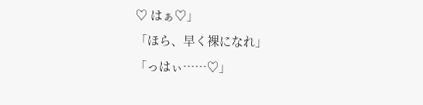♡ はぁ♡」
「ほら、早く裸になれ」
「っはぃ……♡」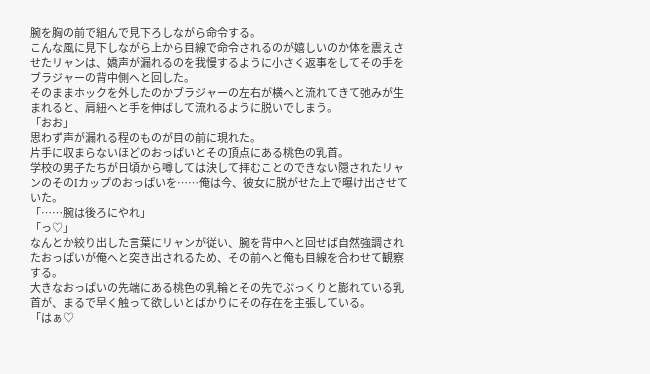腕を胸の前で組んで見下ろしながら命令する。
こんな風に見下しながら上から目線で命令されるのが嬉しいのか体を震えさせたリャンは、嬌声が漏れるのを我慢するように小さく返事をしてその手をブラジャーの背中側へと回した。
そのままホックを外したのかブラジャーの左右が横へと流れてきて弛みが生まれると、肩紐へと手を伸ばして流れるように脱いでしまう。
「おお」
思わず声が漏れる程のものが目の前に現れた。
片手に収まらないほどのおっぱいとその頂点にある桃色の乳首。
学校の男子たちが日頃から噂しては決して拝むことのできない隠されたリャンのそのIカップのおっぱいを……俺は今、彼女に脱がせた上で曝け出させていた。
「……腕は後ろにやれ」
「っ♡」
なんとか絞り出した言葉にリャンが従い、腕を背中へと回せば自然強調されたおっぱいが俺へと突き出されるため、その前へと俺も目線を合わせて観察する。
大きなおっぱいの先端にある桃色の乳輪とその先でぷっくりと膨れている乳首が、まるで早く触って欲しいとばかりにその存在を主張している。
「はぁ♡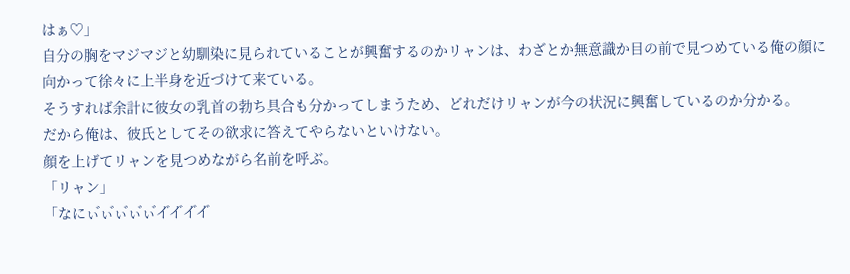はぁ♡」
自分の胸をマジマジと幼馴染に見られていることが興奮するのかリャンは、わざとか無意識か目の前で見つめている俺の顔に向かって徐々に上半身を近づけて来ている。
そうすれば余計に彼女の乳首の勃ち具合も分かってしまうため、どれだけリャンが今の状況に興奮しているのか分かる。
だから俺は、彼氏としてその欲求に答えてやらないといけない。
顔を上げてリャンを見つめながら名前を呼ぶ。
「リャン」
「なにぃ゙ぃ゙ぃ゙ぃ゙ぃ゙イ゙イ゙イ゙イ゙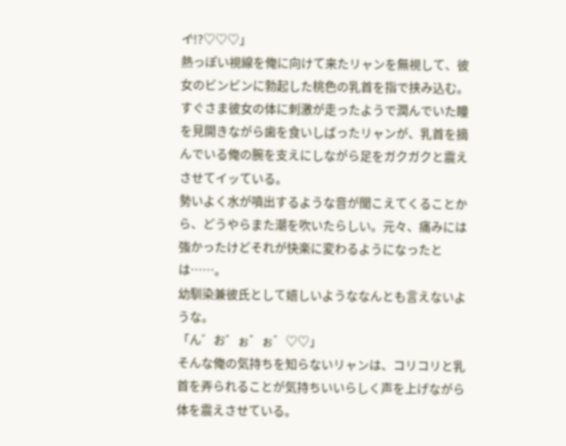イ゙!?♡♡♡」
熱っぽい視線を俺に向けて来たリャンを無視して、彼女のビンビンに勃起した桃色の乳首を指で挟み込む。
すぐさま彼女の体に刺激が走ったようで潤んでいた瞳を見開きながら歯を食いしばったリャンが、乳首を摘んでいる俺の腕を支えにしながら足をガクガクと震えさせてイッている。
勢いよく水が噴出するような音が聞こえてくることから、どうやらまた潮を吹いたらしい。元々、痛みには強かったけどそれが快楽に変わるようになったとは……。
幼馴染兼彼氏として嬉しいようななんとも言えないような。
「ん゛お゛ぉ゛ぉ゛♡♡」
そんな俺の気持ちを知らないリャンは、コリコリと乳首を弄られることが気持ちいいらしく声を上げながら体を震えさせている。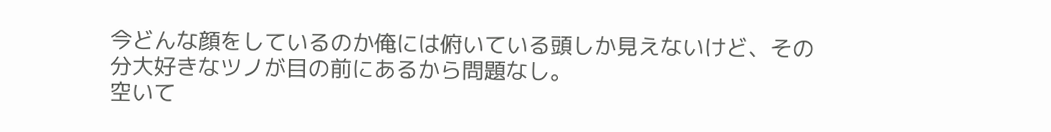今どんな顔をしているのか俺には俯いている頭しか見えないけど、その分大好きなツノが目の前にあるから問題なし。
空いて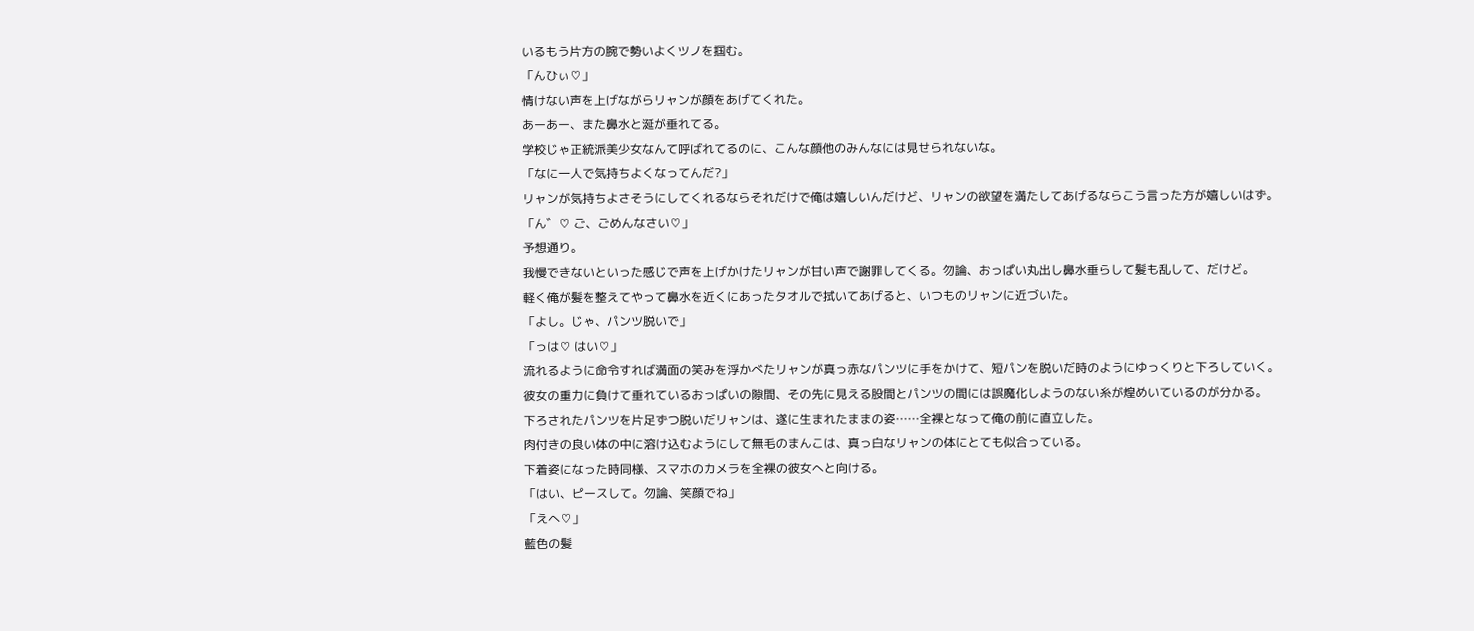いるもう片方の腕で勢いよくツノを掴む。
「んひぃ♡」
情けない声を上げながらリャンが顔をあげてくれた。
あーあー、また鼻水と涎が垂れてる。
学校じゃ正統派美少女なんて呼ばれてるのに、こんな顔他のみんなには見せられないな。
「なに一人で気持ちよくなってんだ?」
リャンが気持ちよさそうにしてくれるならそれだけで俺は嬉しいんだけど、リャンの欲望を満たしてあげるならこう言った方が嬉しいはず。
「ん゛♡ ご、ごめんなさい♡」
予想通り。
我慢できないといった感じで声を上げかけたリャンが甘い声で謝罪してくる。勿論、おっぱい丸出し鼻水垂らして髪も乱して、だけど。
軽く俺が髪を整えてやって鼻水を近くにあったタオルで拭いてあげると、いつものリャンに近づいた。
「よし。じゃ、パンツ脱いで」
「っは♡ はい♡」
流れるように命令すれば満面の笑みを浮かべたリャンが真っ赤なパンツに手をかけて、短パンを脱いだ時のようにゆっくりと下ろしていく。
彼女の重力に負けて垂れているおっぱいの隙間、その先に見える股間とパンツの間には誤魔化しようのない糸が煌めいているのが分かる。
下ろされたパンツを片足ずつ脱いだリャンは、遂に生まれたままの姿……全裸となって俺の前に直立した。
肉付きの良い体の中に溶け込むようにして無毛のまんこは、真っ白なリャンの体にとても似合っている。
下着姿になった時同様、スマホのカメラを全裸の彼女へと向ける。
「はい、ピースして。勿論、笑顔でね」
「えへ♡」
藍色の髪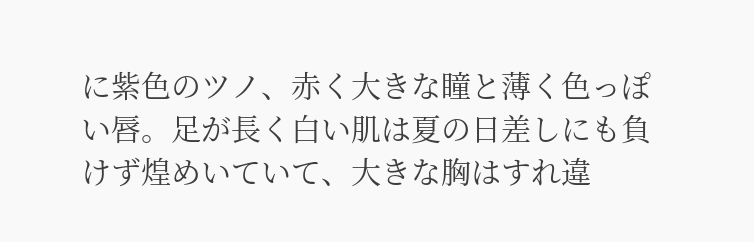に紫色のツノ、赤く大きな瞳と薄く色っぽい唇。足が長く白い肌は夏の日差しにも負けず煌めいていて、大きな胸はすれ違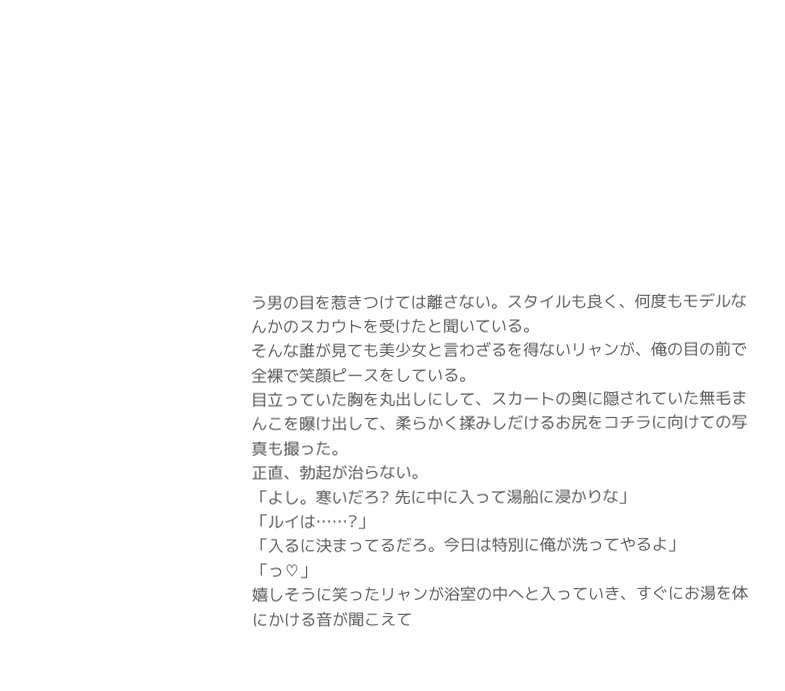う男の目を惹きつけては離さない。スタイルも良く、何度もモデルなんかのスカウトを受けたと聞いている。
そんな誰が見ても美少女と言わざるを得ないリャンが、俺の目の前で全裸で笑顔ピースをしている。
目立っていた胸を丸出しにして、スカートの奥に隠されていた無毛まんこを曝け出して、柔らかく揉みしだけるお尻をコチラに向けての写真も撮った。
正直、勃起が治らない。
「よし。寒いだろ? 先に中に入って湯船に浸かりな」
「ルイは……?」
「入るに決まってるだろ。今日は特別に俺が洗ってやるよ」
「っ♡」
嬉しそうに笑ったリャンが浴室の中へと入っていき、すぐにお湯を体にかける音が聞こえて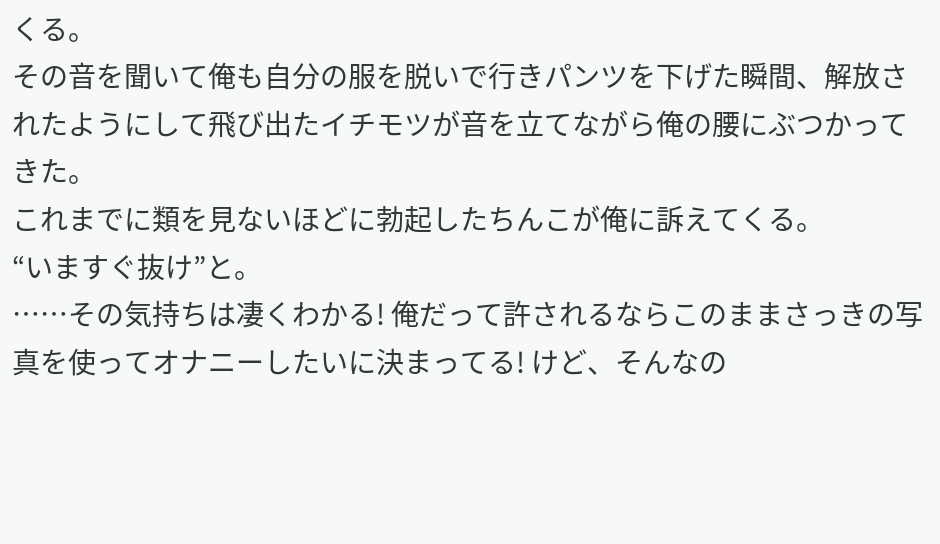くる。
その音を聞いて俺も自分の服を脱いで行きパンツを下げた瞬間、解放されたようにして飛び出たイチモツが音を立てながら俺の腰にぶつかってきた。
これまでに類を見ないほどに勃起したちんこが俺に訴えてくる。
“いますぐ抜け”と。
……その気持ちは凄くわかる! 俺だって許されるならこのままさっきの写真を使ってオナニーしたいに決まってる! けど、そんなの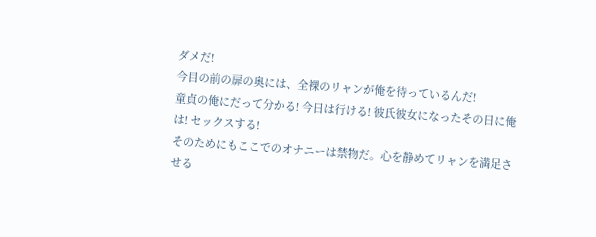ダメだ!
今目の前の扉の奥には、全裸のリャンが俺を待っているんだ!
童貞の俺にだって分かる! 今日は行ける! 彼氏彼女になったその日に俺は! セックスする!
そのためにもここでのオナニーは禁物だ。心を静めてリャンを満足させる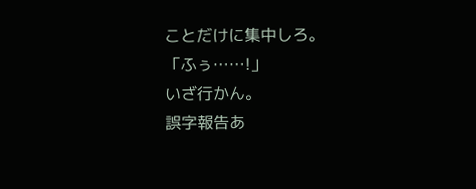ことだけに集中しろ。
「ふぅ……!」
いざ行かん。
誤字報告あ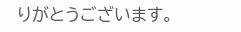りがとうございます。